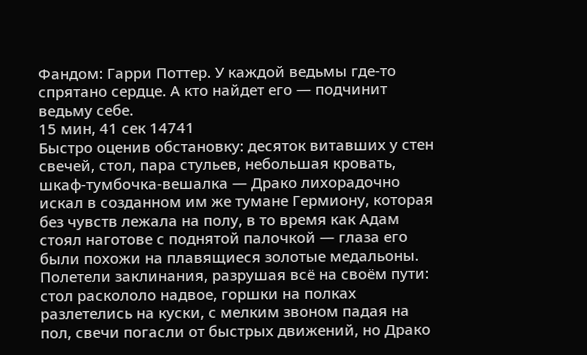Фандом: Гарри Поттер. У каждой ведьмы где-то спрятано сердце. А кто найдет его — подчинит ведьму себе.
15 мин, 41 сек 14741
Быстро оценив обстановку: десяток витавших у стен свечей, стол, пара стульев, небольшая кровать, шкаф-тумбочка-вешалка — Драко лихорадочно искал в созданном им же тумане Гермиону, которая без чувств лежала на полу, в то время как Адам стоял наготове с поднятой палочкой — глаза его были похожи на плавящиеся золотые медальоны. Полетели заклинания, разрушая всё на своём пути: стол раскололо надвое, горшки на полках разлетелись на куски, с мелким звоном падая на пол, свечи погасли от быстрых движений, но Драко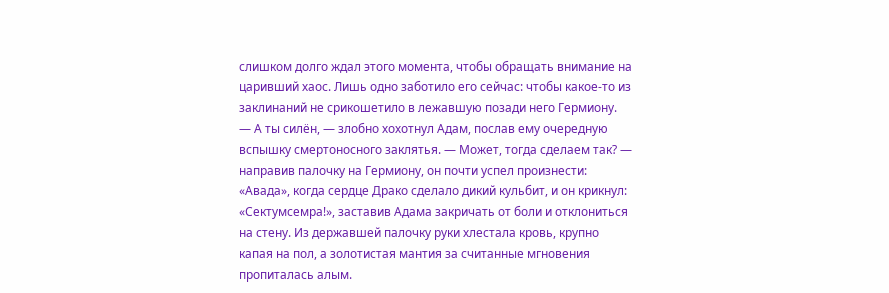слишком долго ждал этого момента, чтобы обращать внимание на царивший хаос. Лишь одно заботило его сейчас: чтобы какое-то из заклинаний не срикошетило в лежавшую позади него Гермиону.
— А ты силён, — злобно хохотнул Адам, послав ему очередную вспышку смертоносного заклятья. — Может, тогда сделаем так? — направив палочку на Гермиону, он почти успел произнести: «Авада», когда сердце Драко сделало дикий кульбит, и он крикнул: «Сектумсемра!», заставив Адама закричать от боли и отклониться на стену. Из державшей палочку руки хлестала кровь, крупно капая на пол, а золотистая мантия за считанные мгновения пропиталась алым.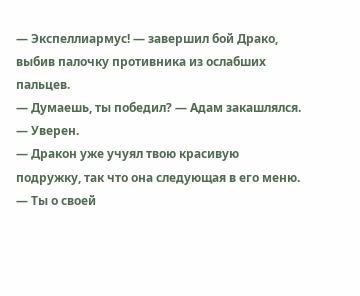— Экспеллиармус! — завершил бой Драко, выбив палочку противника из ослабших пальцев.
— Думаешь, ты победил? — Адам закашлялся.
— Уверен.
— Дракон уже учуял твою красивую подружку, так что она следующая в его меню.
— Ты о своей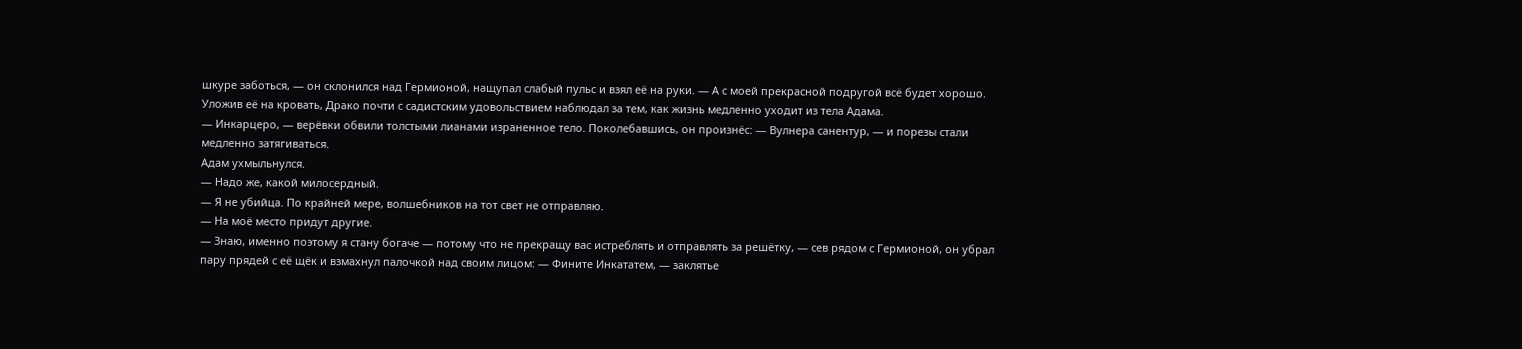шкуре заботься, — он склонился над Гермионой, нащупал слабый пульс и взял её на руки. — А с моей прекрасной подругой всё будет хорошо.
Уложив её на кровать, Драко почти с садистским удовольствием наблюдал за тем, как жизнь медленно уходит из тела Адама.
— Инкарцеро, — верёвки обвили толстыми лианами израненное тело. Поколебавшись, он произнёс: — Вулнера санентур, — и порезы стали медленно затягиваться.
Адам ухмыльнулся.
— Надо же, какой милосердный.
— Я не убийца. По крайней мере, волшебников на тот свет не отправляю.
— На моё место придут другие.
— Знаю, именно поэтому я стану богаче — потому что не прекращу вас истреблять и отправлять за решётку, — сев рядом с Гермионой, он убрал пару прядей с её щёк и взмахнул палочкой над своим лицом: — Фините Инкататем, — заклятье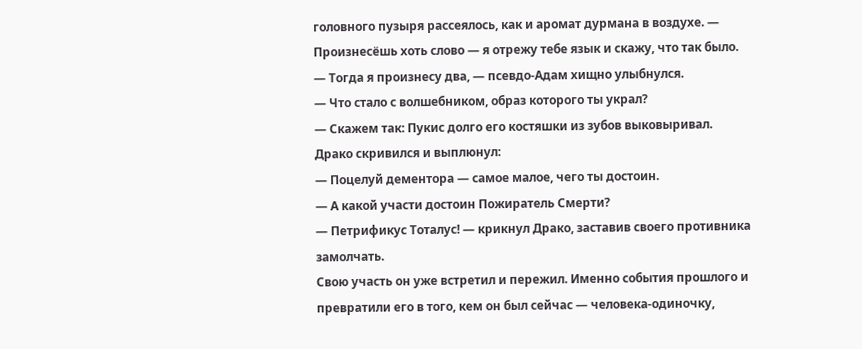головного пузыря рассеялось, как и аромат дурмана в воздухе. — Произнесёшь хоть слово — я отрежу тебе язык и скажу, что так было.
— Тогда я произнесу два, — псевдо-Адам хищно улыбнулся.
— Что стало с волшебником, образ которого ты украл?
— Скажем так: Пукис долго его костяшки из зубов выковыривал.
Драко скривился и выплюнул:
— Поцелуй дементора — самое малое, чего ты достоин.
— А какой участи достоин Пожиратель Смерти?
— Петрификус Тоталус! — крикнул Драко, заставив своего противника замолчать.
Свою участь он уже встретил и пережил. Именно события прошлого и превратили его в того, кем он был сейчас — человека-одиночку,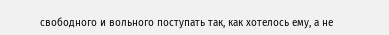свободного и вольного поступать так, как хотелось ему, а не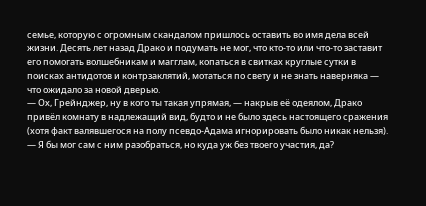семье, которую с огромным скандалом пришлось оставить во имя дела всей жизни. Десять лет назад Драко и подумать не мог, что кто-то или что-то заставит его помогать волшебникам и магглам, копаться в свитках круглые сутки в поисках антидотов и контрзаклятий, мотаться по свету и не знать наверняка — что ожидало за новой дверью.
— Ох, Грейнджер, ну в кого ты такая упрямая, — накрыв её одеялом, Драко привёл комнату в надлежащий вид, будто и не было здесь настоящего сражения (хотя факт валявшегося на полу псевдо-Адама игнорировать было никак нельзя). — Я бы мог сам с ним разобраться, но куда уж без твоего участия, да?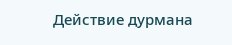Действие дурмана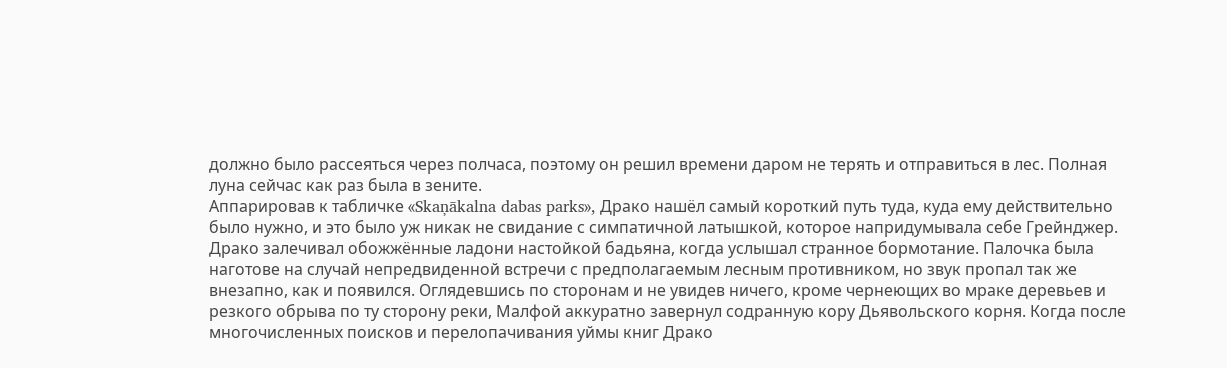должно было рассеяться через полчаса, поэтому он решил времени даром не терять и отправиться в лес. Полная луна сейчас как раз была в зените.
Аппарировав к табличке «Skaņākalna dabas parks», Драко нашёл самый короткий путь туда, куда ему действительно было нужно, и это было уж никак не свидание с симпатичной латышкой, которое напридумывала себе Грейнджер.
Драко залечивал обожжённые ладони настойкой бадьяна, когда услышал странное бормотание. Палочка была наготове на случай непредвиденной встречи с предполагаемым лесным противником, но звук пропал так же внезапно, как и появился. Оглядевшись по сторонам и не увидев ничего, кроме чернеющих во мраке деревьев и резкого обрыва по ту сторону реки, Малфой аккуратно завернул содранную кору Дьявольского корня. Когда после многочисленных поисков и перелопачивания уймы книг Драко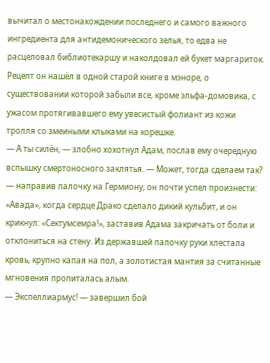вычитал о местонахождении последнего и самого важного ингредиента для антидемонического зелья, то едва не расцеловал библиотекаршу и наколдовал ей букет маргариток. Рецепт он нашёл в одной старой книге в мэноре, о существовании которой забыли все, кроме эльфа-домовика, с ужасом протягивавшего ему увесистый фолиант из кожи тролля со змеиными клыками на корешке.
— А ты силён, — злобно хохотнул Адам, послав ему очередную вспышку смертоносного заклятья. — Может, тогда сделаем так? — направив палочку на Гермиону, он почти успел произнести: «Авада», когда сердце Драко сделало дикий кульбит, и он крикнул: «Сектумсемра!», заставив Адама закричать от боли и отклониться на стену. Из державшей палочку руки хлестала кровь, крупно капая на пол, а золотистая мантия за считанные мгновения пропиталась алым.
— Экспеллиармус! — завершил бой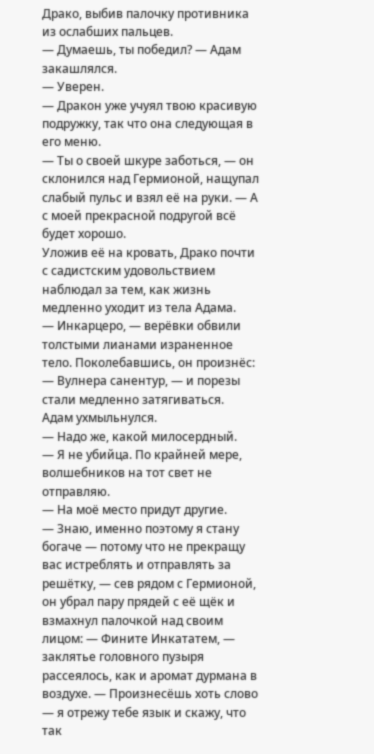Драко, выбив палочку противника из ослабших пальцев.
— Думаешь, ты победил? — Адам закашлялся.
— Уверен.
— Дракон уже учуял твою красивую подружку, так что она следующая в его меню.
— Ты о своей шкуре заботься, — он склонился над Гермионой, нащупал слабый пульс и взял её на руки. — А с моей прекрасной подругой всё будет хорошо.
Уложив её на кровать, Драко почти с садистским удовольствием наблюдал за тем, как жизнь медленно уходит из тела Адама.
— Инкарцеро, — верёвки обвили толстыми лианами израненное тело. Поколебавшись, он произнёс: — Вулнера санентур, — и порезы стали медленно затягиваться.
Адам ухмыльнулся.
— Надо же, какой милосердный.
— Я не убийца. По крайней мере, волшебников на тот свет не отправляю.
— На моё место придут другие.
— Знаю, именно поэтому я стану богаче — потому что не прекращу вас истреблять и отправлять за решётку, — сев рядом с Гермионой, он убрал пару прядей с её щёк и взмахнул палочкой над своим лицом: — Фините Инкататем, — заклятье головного пузыря рассеялось, как и аромат дурмана в воздухе. — Произнесёшь хоть слово — я отрежу тебе язык и скажу, что так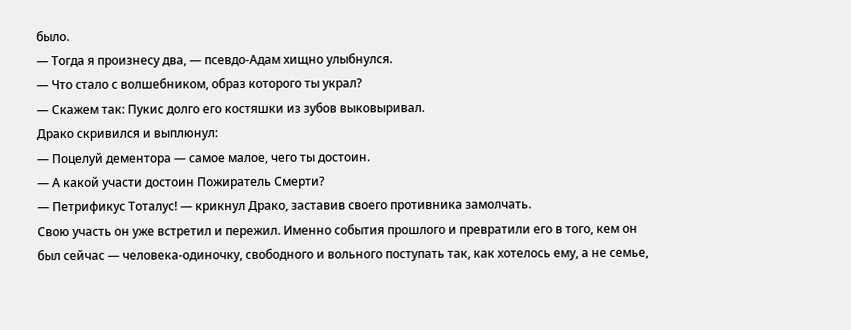было.
— Тогда я произнесу два, — псевдо-Адам хищно улыбнулся.
— Что стало с волшебником, образ которого ты украл?
— Скажем так: Пукис долго его костяшки из зубов выковыривал.
Драко скривился и выплюнул:
— Поцелуй дементора — самое малое, чего ты достоин.
— А какой участи достоин Пожиратель Смерти?
— Петрификус Тоталус! — крикнул Драко, заставив своего противника замолчать.
Свою участь он уже встретил и пережил. Именно события прошлого и превратили его в того, кем он был сейчас — человека-одиночку, свободного и вольного поступать так, как хотелось ему, а не семье,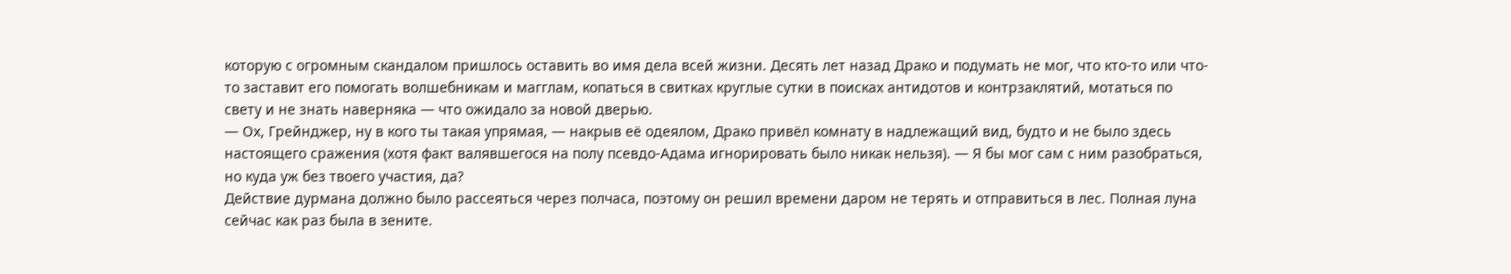которую с огромным скандалом пришлось оставить во имя дела всей жизни. Десять лет назад Драко и подумать не мог, что кто-то или что-то заставит его помогать волшебникам и магглам, копаться в свитках круглые сутки в поисках антидотов и контрзаклятий, мотаться по свету и не знать наверняка — что ожидало за новой дверью.
— Ох, Грейнджер, ну в кого ты такая упрямая, — накрыв её одеялом, Драко привёл комнату в надлежащий вид, будто и не было здесь настоящего сражения (хотя факт валявшегося на полу псевдо-Адама игнорировать было никак нельзя). — Я бы мог сам с ним разобраться, но куда уж без твоего участия, да?
Действие дурмана должно было рассеяться через полчаса, поэтому он решил времени даром не терять и отправиться в лес. Полная луна сейчас как раз была в зените.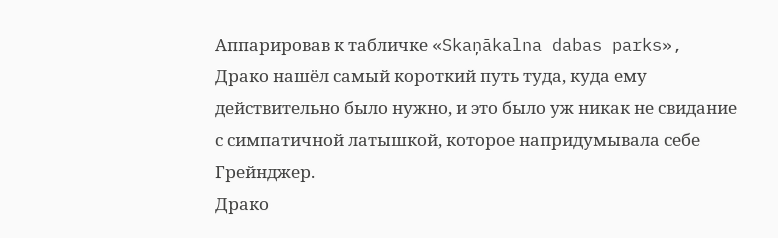Аппарировав к табличке «Skaņākalna dabas parks», Драко нашёл самый короткий путь туда, куда ему действительно было нужно, и это было уж никак не свидание с симпатичной латышкой, которое напридумывала себе Грейнджер.
Драко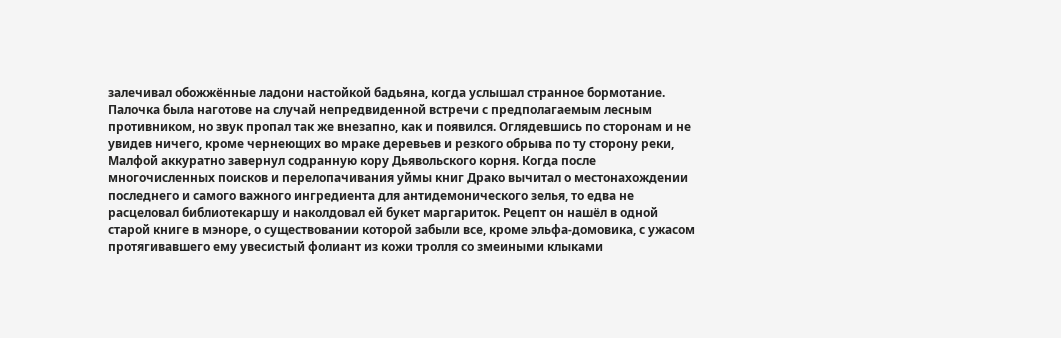залечивал обожжённые ладони настойкой бадьяна, когда услышал странное бормотание. Палочка была наготове на случай непредвиденной встречи с предполагаемым лесным противником, но звук пропал так же внезапно, как и появился. Оглядевшись по сторонам и не увидев ничего, кроме чернеющих во мраке деревьев и резкого обрыва по ту сторону реки, Малфой аккуратно завернул содранную кору Дьявольского корня. Когда после многочисленных поисков и перелопачивания уймы книг Драко вычитал о местонахождении последнего и самого важного ингредиента для антидемонического зелья, то едва не расцеловал библиотекаршу и наколдовал ей букет маргариток. Рецепт он нашёл в одной старой книге в мэноре, о существовании которой забыли все, кроме эльфа-домовика, с ужасом протягивавшего ему увесистый фолиант из кожи тролля со змеиными клыками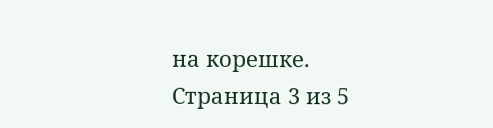на корешке.
Страница 3 из 5